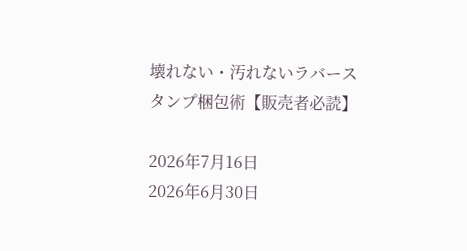壊れない・汚れないラバースタンプ梱包術【販売者必読】

2026年7月16日
2026年6月30日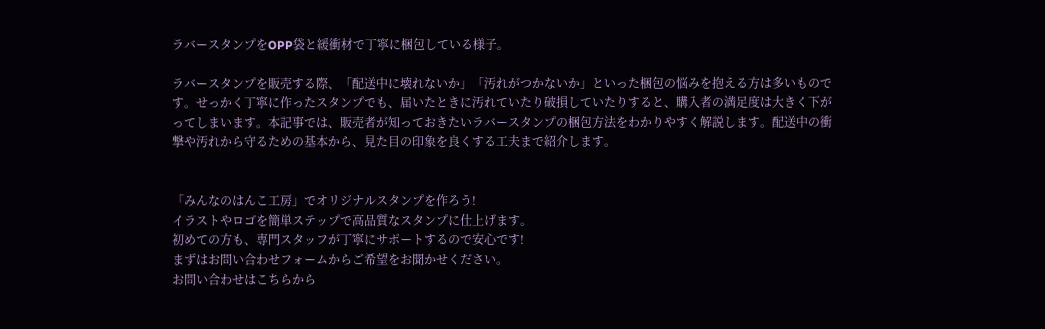ラバースタンプをOPP袋と緩衝材で丁寧に梱包している様子。

ラバースタンプを販売する際、「配送中に壊れないか」「汚れがつかないか」といった梱包の悩みを抱える方は多いものです。せっかく丁寧に作ったスタンプでも、届いたときに汚れていたり破損していたりすると、購入者の満足度は大きく下がってしまいます。本記事では、販売者が知っておきたいラバースタンプの梱包方法をわかりやすく解説します。配送中の衝撃や汚れから守るための基本から、見た目の印象を良くする工夫まで紹介します。


「みんなのはんこ工房」でオリジナルスタンプを作ろう!
イラストやロゴを簡単ステップで高品質なスタンプに仕上げます。
初めての方も、専門スタッフが丁寧にサポートするので安心です!
まずはお問い合わせフォームからご希望をお聞かせください。
お問い合わせはこちらから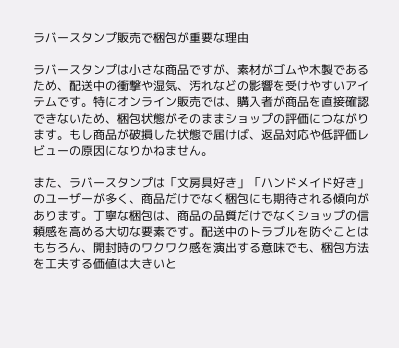ラバースタンプ販売で梱包が重要な理由

ラバースタンプは小さな商品ですが、素材がゴムや木製であるため、配送中の衝撃や湿気、汚れなどの影響を受けやすいアイテムです。特にオンライン販売では、購入者が商品を直接確認できないため、梱包状態がそのままショップの評価につながります。もし商品が破損した状態で届けば、返品対応や低評価レビューの原因になりかねません。

また、ラバースタンプは「文房具好き」「ハンドメイド好き」のユーザーが多く、商品だけでなく梱包にも期待される傾向があります。丁寧な梱包は、商品の品質だけでなくショップの信頼感を高める大切な要素です。配送中のトラブルを防ぐことはもちろん、開封時のワクワク感を演出する意味でも、梱包方法を工夫する価値は大きいと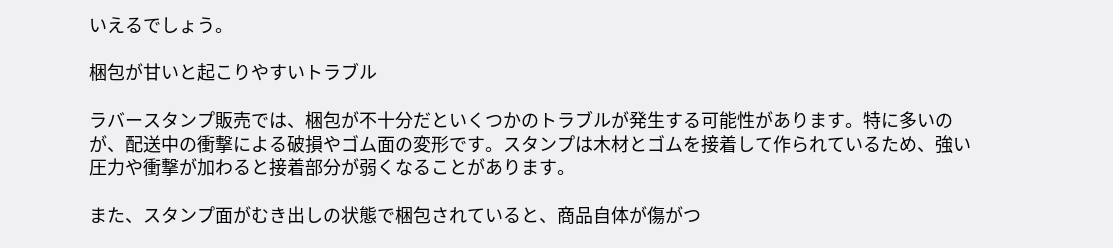いえるでしょう。

梱包が甘いと起こりやすいトラブル

ラバースタンプ販売では、梱包が不十分だといくつかのトラブルが発生する可能性があります。特に多いのが、配送中の衝撃による破損やゴム面の変形です。スタンプは木材とゴムを接着して作られているため、強い圧力や衝撃が加わると接着部分が弱くなることがあります。

また、スタンプ面がむき出しの状態で梱包されていると、商品自体が傷がつ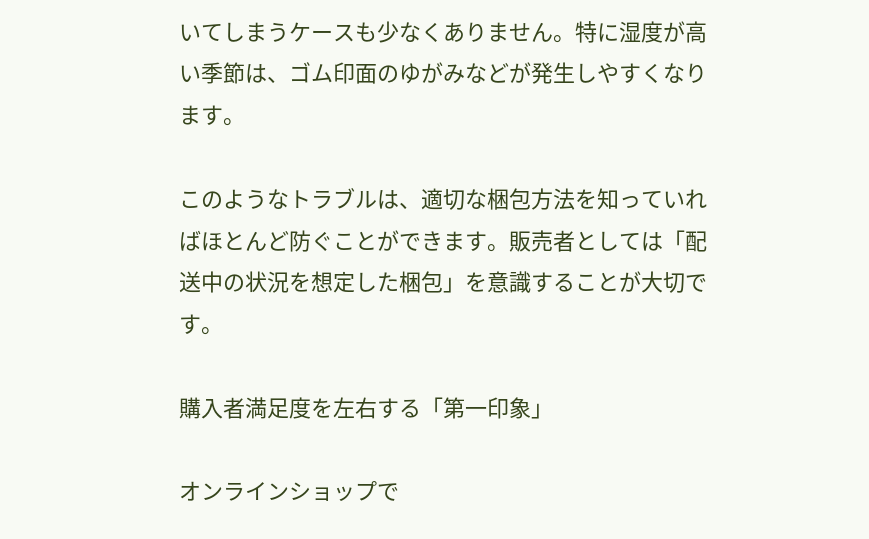いてしまうケースも少なくありません。特に湿度が高い季節は、ゴム印面のゆがみなどが発生しやすくなります。

このようなトラブルは、適切な梱包方法を知っていればほとんど防ぐことができます。販売者としては「配送中の状況を想定した梱包」を意識することが大切です。

購入者満足度を左右する「第一印象」

オンラインショップで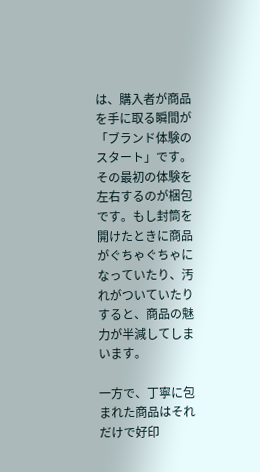は、購入者が商品を手に取る瞬間が「ブランド体験のスタート」です。その最初の体験を左右するのが梱包です。もし封筒を開けたときに商品がぐちゃぐちゃになっていたり、汚れがついていたりすると、商品の魅力が半減してしまいます。

一方で、丁寧に包まれた商品はそれだけで好印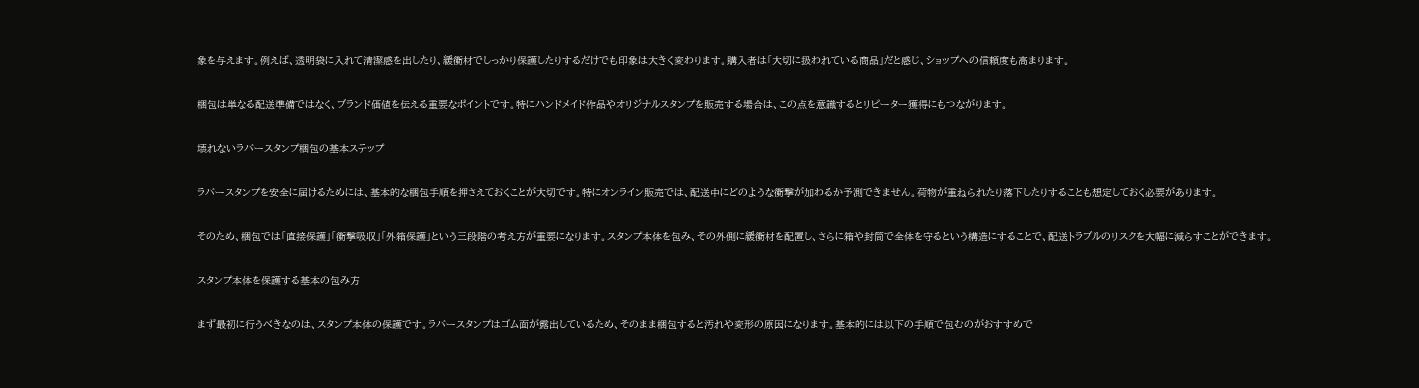象を与えます。例えば、透明袋に入れて清潔感を出したり、緩衝材でしっかり保護したりするだけでも印象は大きく変わります。購入者は「大切に扱われている商品」だと感じ、ショップへの信頼度も高まります。

梱包は単なる配送準備ではなく、ブランド価値を伝える重要なポイントです。特にハンドメイド作品やオリジナルスタンプを販売する場合は、この点を意識するとリピーター獲得にもつながります。

壊れないラバースタンプ梱包の基本ステップ

ラバースタンプを安全に届けるためには、基本的な梱包手順を押さえておくことが大切です。特にオンライン販売では、配送中にどのような衝撃が加わるか予測できません。荷物が重ねられたり落下したりすることも想定しておく必要があります。

そのため、梱包では「直接保護」「衝撃吸収」「外箱保護」という三段階の考え方が重要になります。スタンプ本体を包み、その外側に緩衝材を配置し、さらに箱や封筒で全体を守るという構造にすることで、配送トラブルのリスクを大幅に減らすことができます。

スタンプ本体を保護する基本の包み方

まず最初に行うべきなのは、スタンプ本体の保護です。ラバースタンプはゴム面が露出しているため、そのまま梱包すると汚れや変形の原因になります。基本的には以下の手順で包むのがおすすめで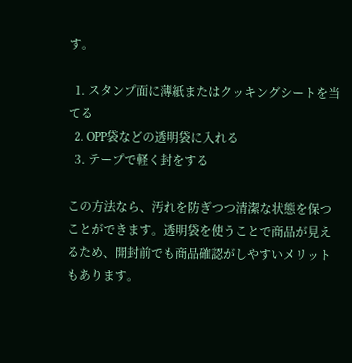す。

  1. スタンプ面に薄紙またはクッキングシートを当てる
  2. OPP袋などの透明袋に入れる
  3. テープで軽く封をする

この方法なら、汚れを防ぎつつ清潔な状態を保つことができます。透明袋を使うことで商品が見えるため、開封前でも商品確認がしやすいメリットもあります。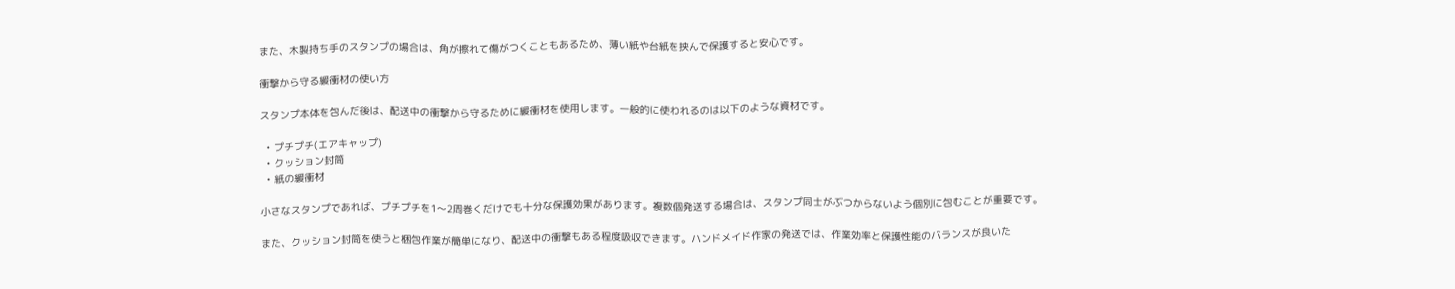また、木製持ち手のスタンプの場合は、角が擦れて傷がつくこともあるため、薄い紙や台紙を挟んで保護すると安心です。

衝撃から守る緩衝材の使い方

スタンプ本体を包んだ後は、配送中の衝撃から守るために緩衝材を使用します。一般的に使われるのは以下のような資材です。

  • プチプチ(エアキャップ)
  • クッション封筒
  • 紙の緩衝材

小さなスタンプであれば、プチプチを1〜2周巻くだけでも十分な保護効果があります。複数個発送する場合は、スタンプ同士がぶつからないよう個別に包むことが重要です。

また、クッション封筒を使うと梱包作業が簡単になり、配送中の衝撃もある程度吸収できます。ハンドメイド作家の発送では、作業効率と保護性能のバランスが良いた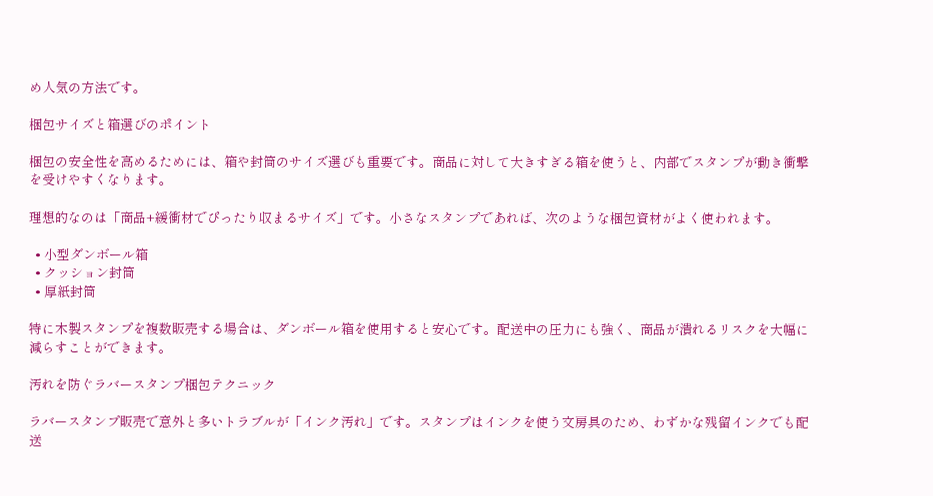め人気の方法です。

梱包サイズと箱選びのポイント

梱包の安全性を高めるためには、箱や封筒のサイズ選びも重要です。商品に対して大きすぎる箱を使うと、内部でスタンプが動き衝撃を受けやすくなります。

理想的なのは「商品+緩衝材でぴったり収まるサイズ」です。小さなスタンプであれば、次のような梱包資材がよく使われます。

  • 小型ダンボール箱
  • クッション封筒
  • 厚紙封筒

特に木製スタンプを複数販売する場合は、ダンボール箱を使用すると安心です。配送中の圧力にも強く、商品が潰れるリスクを大幅に減らすことができます。

汚れを防ぐラバースタンプ梱包テクニック

ラバースタンプ販売で意外と多いトラブルが「インク汚れ」です。スタンプはインクを使う文房具のため、わずかな残留インクでも配送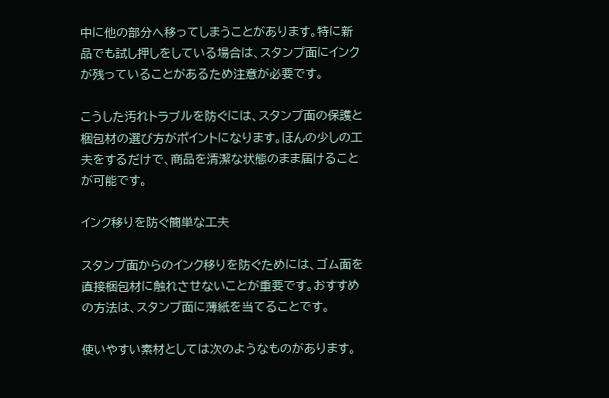中に他の部分へ移ってしまうことがあります。特に新品でも試し押しをしている場合は、スタンプ面にインクが残っていることがあるため注意が必要です。

こうした汚れトラブルを防ぐには、スタンプ面の保護と梱包材の選び方がポイントになります。ほんの少しの工夫をするだけで、商品を清潔な状態のまま届けることが可能です。

インク移りを防ぐ簡単な工夫

スタンプ面からのインク移りを防ぐためには、ゴム面を直接梱包材に触れさせないことが重要です。おすすめの方法は、スタンプ面に薄紙を当てることです。

使いやすい素材としては次のようなものがあります。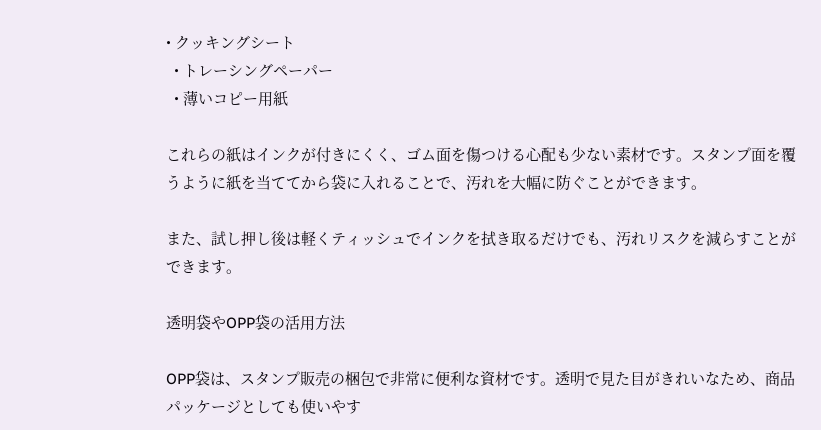• クッキングシート
  • トレーシングペーパー
  • 薄いコピー用紙

これらの紙はインクが付きにくく、ゴム面を傷つける心配も少ない素材です。スタンプ面を覆うように紙を当ててから袋に入れることで、汚れを大幅に防ぐことができます。

また、試し押し後は軽くティッシュでインクを拭き取るだけでも、汚れリスクを減らすことができます。

透明袋やOPP袋の活用方法

OPP袋は、スタンプ販売の梱包で非常に便利な資材です。透明で見た目がきれいなため、商品パッケージとしても使いやす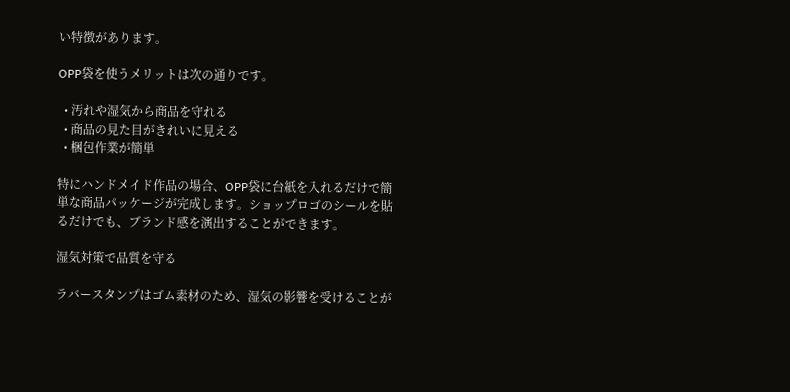い特徴があります。

OPP袋を使うメリットは次の通りです。

  • 汚れや湿気から商品を守れる
  • 商品の見た目がきれいに見える
  • 梱包作業が簡単

特にハンドメイド作品の場合、OPP袋に台紙を入れるだけで簡単な商品パッケージが完成します。ショップロゴのシールを貼るだけでも、ブランド感を演出することができます。

湿気対策で品質を守る

ラバースタンプはゴム素材のため、湿気の影響を受けることが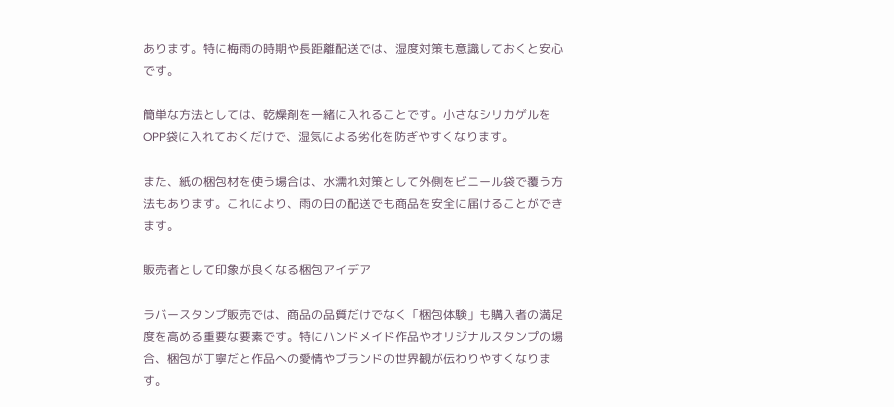あります。特に梅雨の時期や長距離配送では、湿度対策も意識しておくと安心です。

簡単な方法としては、乾燥剤を一緒に入れることです。小さなシリカゲルをOPP袋に入れておくだけで、湿気による劣化を防ぎやすくなります。

また、紙の梱包材を使う場合は、水濡れ対策として外側をビニール袋で覆う方法もあります。これにより、雨の日の配送でも商品を安全に届けることができます。

販売者として印象が良くなる梱包アイデア

ラバースタンプ販売では、商品の品質だけでなく「梱包体験」も購入者の満足度を高める重要な要素です。特にハンドメイド作品やオリジナルスタンプの場合、梱包が丁寧だと作品への愛情やブランドの世界観が伝わりやすくなります。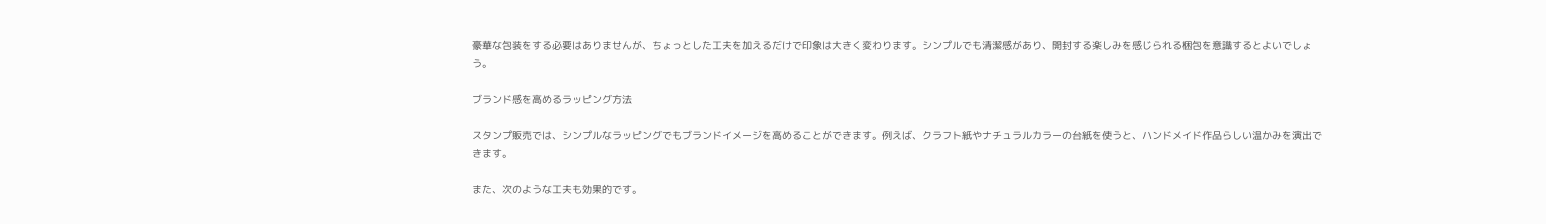豪華な包装をする必要はありませんが、ちょっとした工夫を加えるだけで印象は大きく変わります。シンプルでも清潔感があり、開封する楽しみを感じられる梱包を意識するとよいでしょう。

ブランド感を高めるラッピング方法

スタンプ販売では、シンプルなラッピングでもブランドイメージを高めることができます。例えば、クラフト紙やナチュラルカラーの台紙を使うと、ハンドメイド作品らしい温かみを演出できます。

また、次のような工夫も効果的です。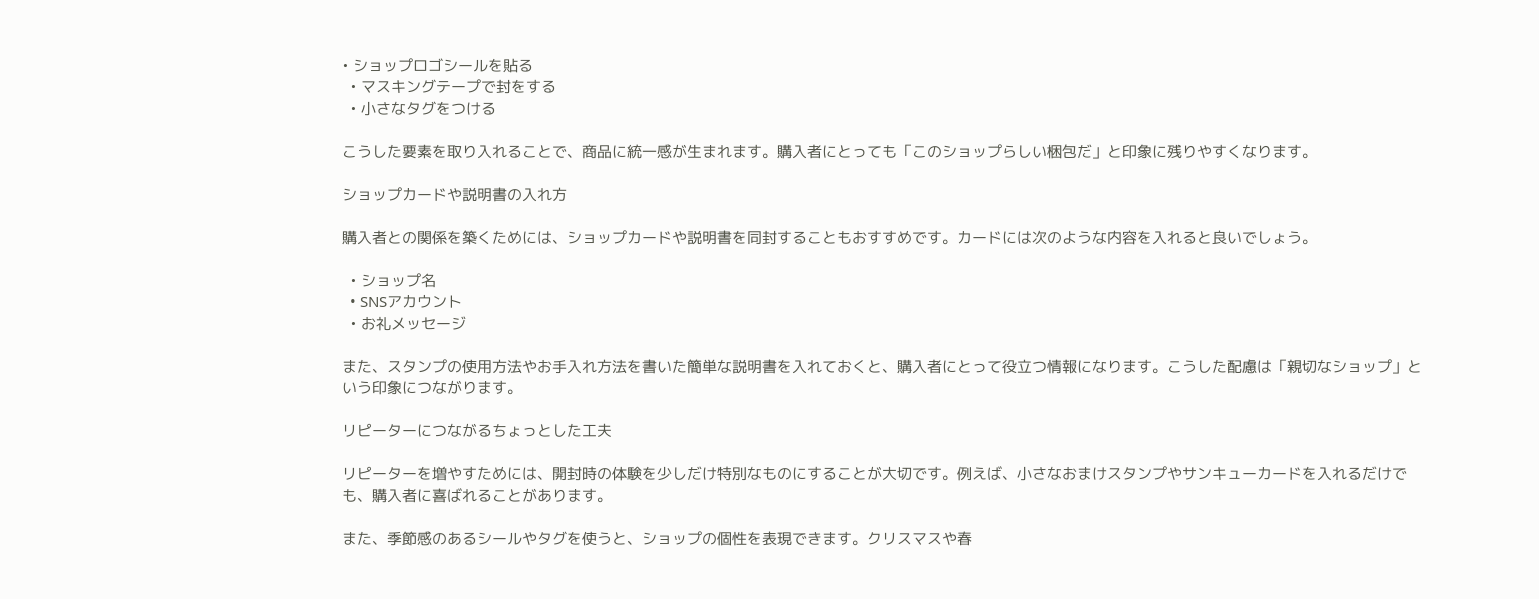• ショップロゴシールを貼る
  • マスキングテープで封をする
  • 小さなタグをつける

こうした要素を取り入れることで、商品に統一感が生まれます。購入者にとっても「このショップらしい梱包だ」と印象に残りやすくなります。

ショップカードや説明書の入れ方

購入者との関係を築くためには、ショップカードや説明書を同封することもおすすめです。カードには次のような内容を入れると良いでしょう。

  • ショップ名
  • SNSアカウント
  • お礼メッセージ

また、スタンプの使用方法やお手入れ方法を書いた簡単な説明書を入れておくと、購入者にとって役立つ情報になります。こうした配慮は「親切なショップ」という印象につながります。

リピーターにつながるちょっとした工夫

リピーターを増やすためには、開封時の体験を少しだけ特別なものにすることが大切です。例えば、小さなおまけスタンプやサンキューカードを入れるだけでも、購入者に喜ばれることがあります。

また、季節感のあるシールやタグを使うと、ショップの個性を表現できます。クリスマスや春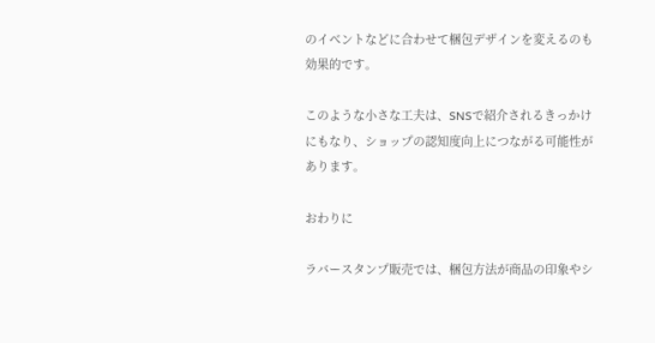のイベントなどに合わせて梱包デザインを変えるのも効果的です。

このような小さな工夫は、SNSで紹介されるきっかけにもなり、ショップの認知度向上につながる可能性があります。

おわりに

ラバースタンプ販売では、梱包方法が商品の印象やシ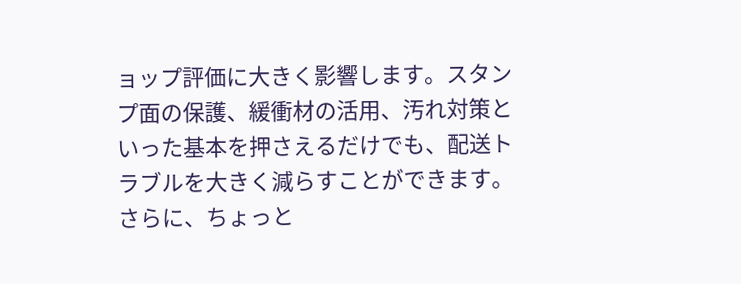ョップ評価に大きく影響します。スタンプ面の保護、緩衝材の活用、汚れ対策といった基本を押さえるだけでも、配送トラブルを大きく減らすことができます。さらに、ちょっと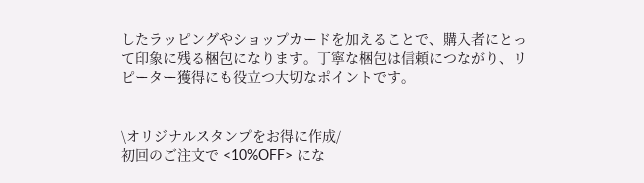したラッピングやショップカードを加えることで、購入者にとって印象に残る梱包になります。丁寧な梱包は信頼につながり、リピーター獲得にも役立つ大切なポイントです。


\オリジナルスタンプをお得に作成/
初回のご注文で <10%OFF> にな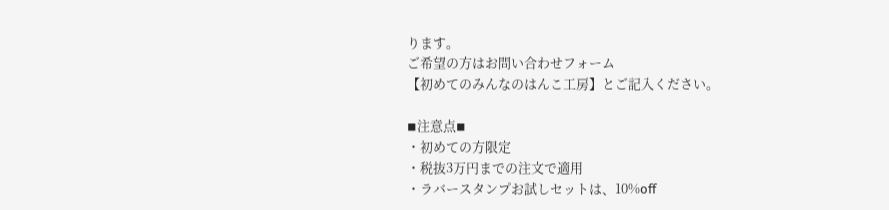ります。
ご希望の方はお問い合わせフォーム
【初めてのみんなのはんこ工房】とご記入ください。

◾注意点◾
・初めての方限定
・税抜3万円までの注文で適用
・ラバースタンプお試しセットは、10%off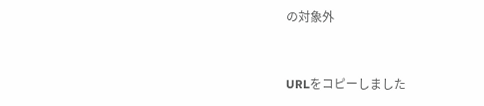の対象外


URLをコピーしました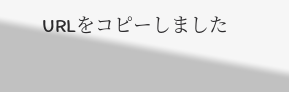URLをコピーしました